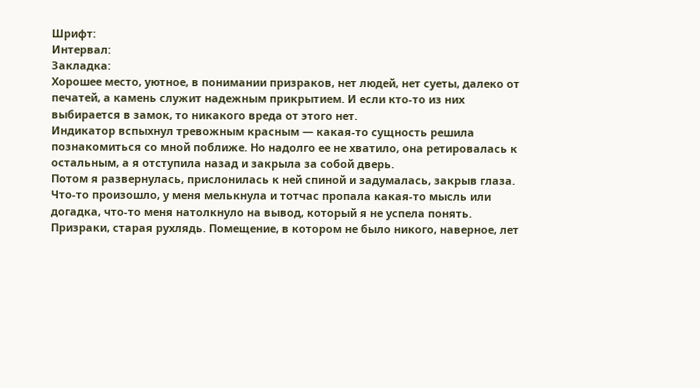Шрифт:
Интервал:
Закладка:
Хорошее место, уютное, в понимании призраков, нет людей, нет суеты, далеко от печатей, а камень служит надежным прикрытием. И если кто-то из них выбирается в замок, то никакого вреда от этого нет.
Индикатор вспыхнул тревожным красным — какая-то сущность решила познакомиться со мной поближе. Но надолго ее не хватило, она ретировалась к остальным, а я отступила назад и закрыла за собой дверь.
Потом я развернулась, прислонилась к ней спиной и задумалась, закрыв глаза. Что-то произошло, у меня мелькнула и тотчас пропала какая-то мысль или догадка, что-то меня натолкнуло на вывод, который я не успела понять. Призраки, старая рухлядь. Помещение, в котором не было никого, наверное, лет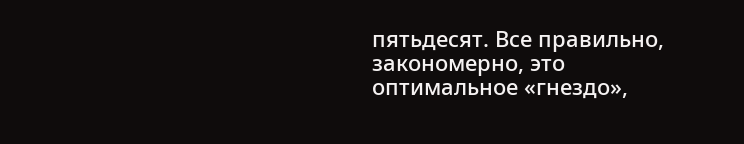пятьдесят. Все правильно, закономерно, это оптимальное «гнездо»,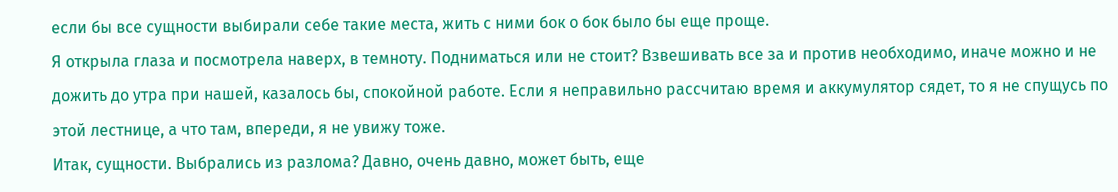если бы все сущности выбирали себе такие места, жить с ними бок о бок было бы еще проще.
Я открыла глаза и посмотрела наверх, в темноту. Подниматься или не стоит? Взвешивать все за и против необходимо, иначе можно и не дожить до утра при нашей, казалось бы, спокойной работе. Если я неправильно рассчитаю время и аккумулятор сядет, то я не спущусь по этой лестнице, а что там, впереди, я не увижу тоже.
Итак, сущности. Выбрались из разлома? Давно, очень давно, может быть, еще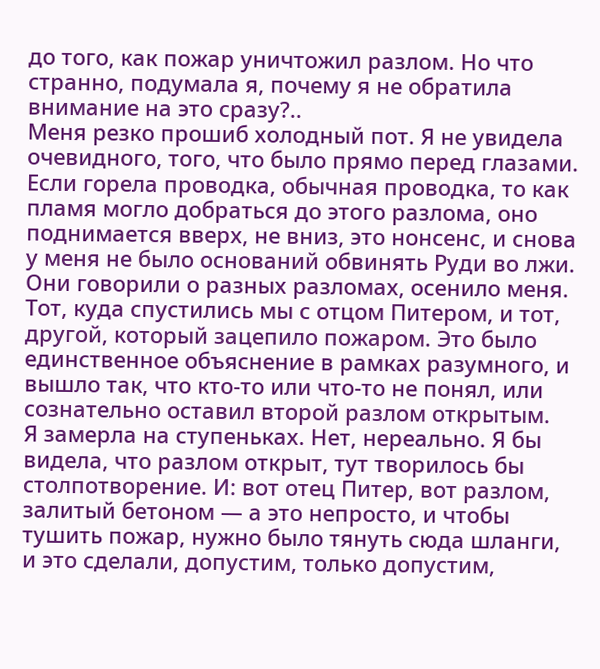до того, как пожар уничтожил разлом. Но что странно, подумала я, почему я не обратила внимание на это сразу?..
Меня резко прошиб холодный пот. Я не увидела очевидного, того, что было прямо перед глазами. Если горела проводка, обычная проводка, то как пламя могло добраться до этого разлома, оно поднимается вверх, не вниз, это нонсенс, и снова у меня не было оснований обвинять Руди во лжи.
Они говорили о разных разломах, осенило меня. Тот, куда спустились мы с отцом Питером, и тот, другой, который зацепило пожаром. Это было единственное объяснение в рамках разумного, и вышло так, что кто-то или что-то не понял, или сознательно оставил второй разлом открытым.
Я замерла на ступеньках. Нет, нереально. Я бы видела, что разлом открыт, тут творилось бы столпотворение. И: вот отец Питер, вот разлом, залитый бетоном — а это непросто, и чтобы тушить пожар, нужно было тянуть сюда шланги, и это сделали, допустим, только допустим,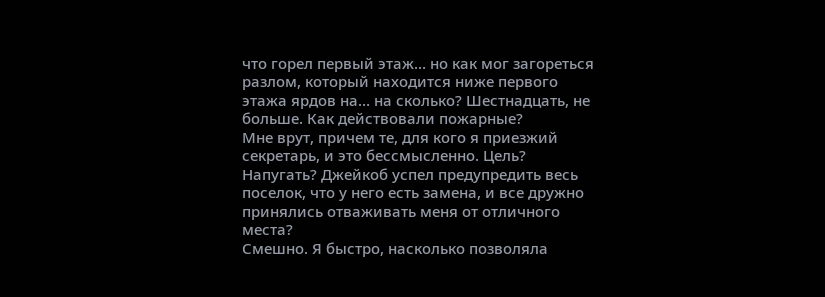что горел первый этаж… но как мог загореться разлом, который находится ниже первого этажа ярдов на… на сколько? Шестнадцать, не больше. Как действовали пожарные?
Мне врут, причем те, для кого я приезжий секретарь, и это бессмысленно. Цель? Напугать? Джейкоб успел предупредить весь поселок, что у него есть замена, и все дружно принялись отваживать меня от отличного места?
Смешно. Я быстро, насколько позволяла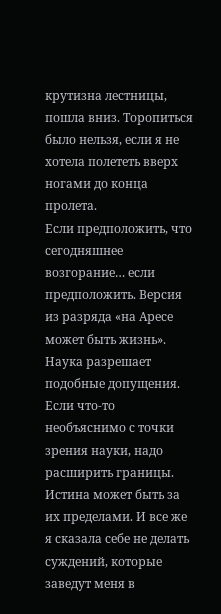крутизна лестницы, пошла вниз. Торопиться было нельзя, если я не хотела полететь вверх ногами до конца пролета.
Если предположить, что сегодняшнее возгорание… если предположить. Версия из разряда «на Аресе может быть жизнь». Наука разрешает подобные допущения.
Если что-то необъяснимо с точки зрения науки, надо расширить границы. Истина может быть за их пределами. И все же я сказала себе не делать суждений, которые заведут меня в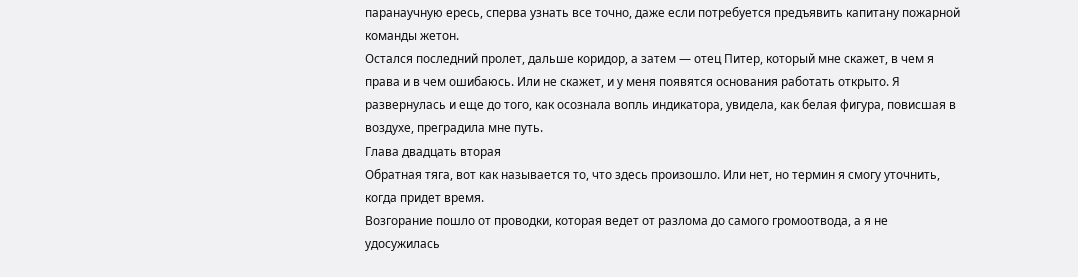паранаучную ересь, сперва узнать все точно, даже если потребуется предъявить капитану пожарной команды жетон.
Остался последний пролет, дальше коридор, а затем — отец Питер, который мне скажет, в чем я права и в чем ошибаюсь. Или не скажет, и у меня появятся основания работать открыто. Я развернулась и еще до того, как осознала вопль индикатора, увидела, как белая фигура, повисшая в воздухе, преградила мне путь.
Глава двадцать вторая
Обратная тяга, вот как называется то, что здесь произошло. Или нет, но термин я смогу уточнить, когда придет время.
Возгорание пошло от проводки, которая ведет от разлома до самого громоотвода, а я не удосужилась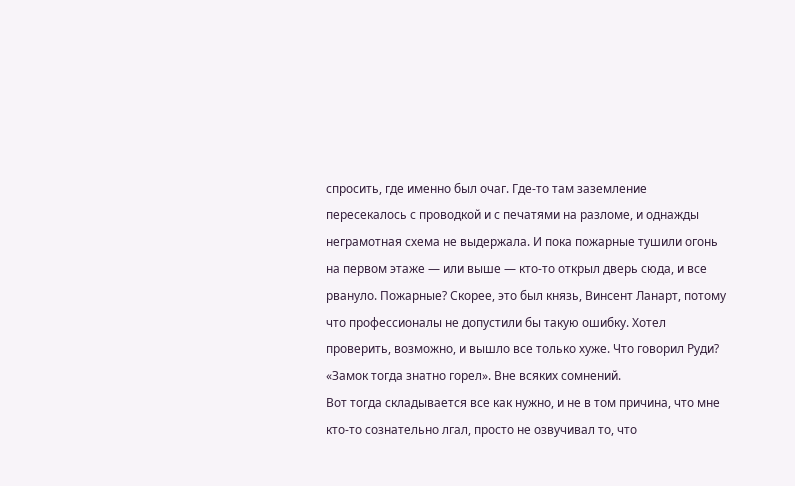спросить, где именно был очаг. Где-то там заземление пересекалось с проводкой и с печатями на разломе, и однажды неграмотная схема не выдержала. И пока пожарные тушили огонь на первом этаже — или выше — кто-то открыл дверь сюда, и все рвануло. Пожарные? Скорее, это был князь, Винсент Ланарт, потому что профессионалы не допустили бы такую ошибку. Хотел проверить, возможно, и вышло все только хуже. Что говорил Руди? «Замок тогда знатно горел». Вне всяких сомнений.
Вот тогда складывается все как нужно, и не в том причина, что мне кто-то сознательно лгал, просто не озвучивал то, что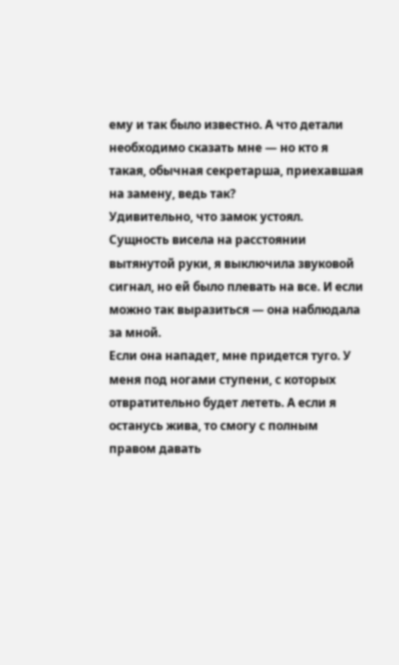ему и так было известно. А что детали необходимо сказать мне — но кто я такая, обычная секретарша, приехавшая на замену, ведь так?
Удивительно, что замок устоял.
Сущность висела на расстоянии вытянутой руки, я выключила звуковой сигнал, но ей было плевать на все. И если можно так выразиться — она наблюдала за мной.
Если она нападет, мне придется туго. У меня под ногами ступени, с которых отвратительно будет лететь. А если я останусь жива, то смогу с полным правом давать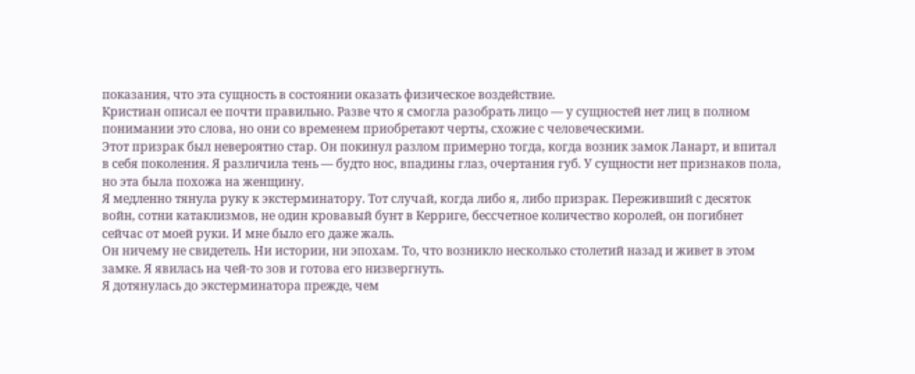показания, что эта сущность в состоянии оказать физическое воздействие.
Кристиан описал ее почти правильно. Разве что я смогла разобрать лицо — у сущностей нет лиц в полном понимании это слова, но они со временем приобретают черты, схожие с человеческими.
Этот призрак был невероятно стар. Он покинул разлом примерно тогда, когда возник замок Ланарт, и впитал в себя поколения. Я различила тень — будто нос, впадины глаз, очертания губ. У сущности нет признаков пола, но эта была похожа на женщину.
Я медленно тянула руку к экстерминатору. Тот случай, когда либо я, либо призрак. Переживший с десяток войн, сотни катаклизмов, не один кровавый бунт в Керриге, бессчетное количество королей, он погибнет сейчас от моей руки. И мне было его даже жаль.
Он ничему не свидетель. Ни истории, ни эпохам. То, что возникло несколько столетий назад и живет в этом замке. Я явилась на чей-то зов и готова его низвергнуть.
Я дотянулась до экстерминатора прежде, чем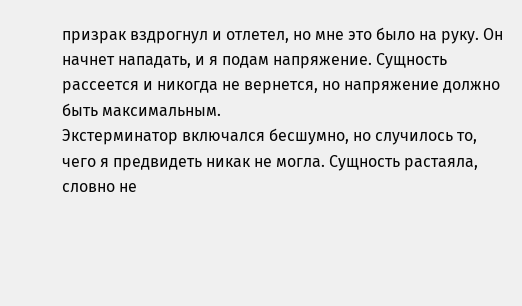призрак вздрогнул и отлетел, но мне это было на руку. Он начнет нападать, и я подам напряжение. Сущность рассеется и никогда не вернется, но напряжение должно быть максимальным.
Экстерминатор включался бесшумно, но случилось то, чего я предвидеть никак не могла. Сущность растаяла, словно не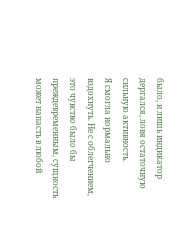было, и лишь индикатор дергался, ловя остаточную сильную активность.
Я смогла нормально вздохнуть. Не с облегчением, это чувство было бы преждевременным, сущность может напасть в любой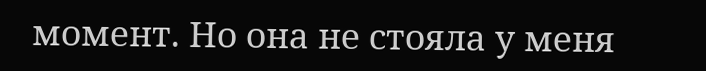момент. Но она не стояла у меня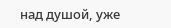над душой, уже